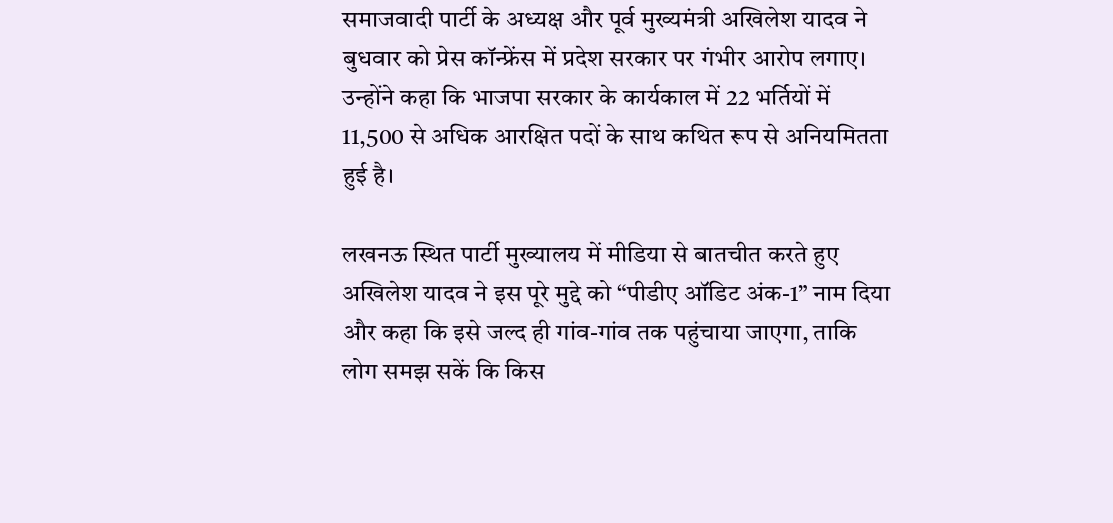समाजवादी पार्टी के अध्यक्ष और पूर्व मुख्यमंत्री अखिलेश यादव ने बुधवार को प्रेस कॉन्फ्रेंस में प्रदेश सरकार पर गंभीर आरोप लगाए। उन्होंने कहा कि भाजपा सरकार के कार्यकाल में 22 भर्तियों में 11,500 से अधिक आरक्षित पदों के साथ कथित रूप से अनियमितता हुई है।

लखनऊ स्थित पार्टी मुख्यालय में मीडिया से बातचीत करते हुए अखिलेश यादव ने इस पूरे मुद्दे को “पीडीए ऑडिट अंक-1” नाम दिया और कहा कि इसे जल्द ही गांव-गांव तक पहुंचाया जाएगा, ताकि लोग समझ सकें कि किस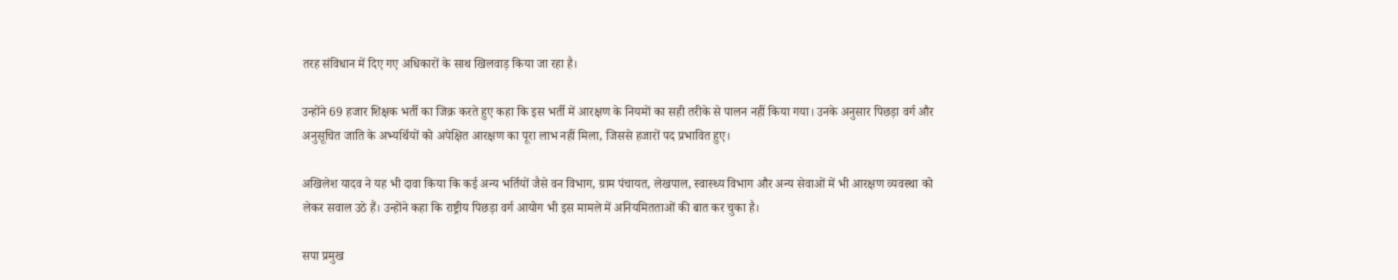तरह संविधान में दिए गए अधिकारों के साथ खिलवाड़ किया जा रहा है।

उन्होंने 69 हजार शिक्षक भर्ती का जिक्र करते हुए कहा कि इस भर्ती में आरक्षण के नियमों का सही तरीके से पालन नहीं किया गया। उनके अनुसार पिछड़ा वर्ग और अनुसूचित जाति के अभ्यर्थियों को अपेक्षित आरक्षण का पूरा लाभ नहीं मिला, जिससे हजारों पद प्रभावित हुए।

अखिलेश यादव ने यह भी दावा किया कि कई अन्य भर्तियों जैसे वन विभाग, ग्राम पंचायत, लेखपाल, स्वास्थ्य विभाग और अन्य सेवाओं में भी आरक्षण व्यवस्था को लेकर सवाल उठे हैं। उन्होंने कहा कि राष्ट्रीय पिछड़ा वर्ग आयोग भी इस मामले में अनियमितताओं की बात कर चुका है।

सपा प्रमुख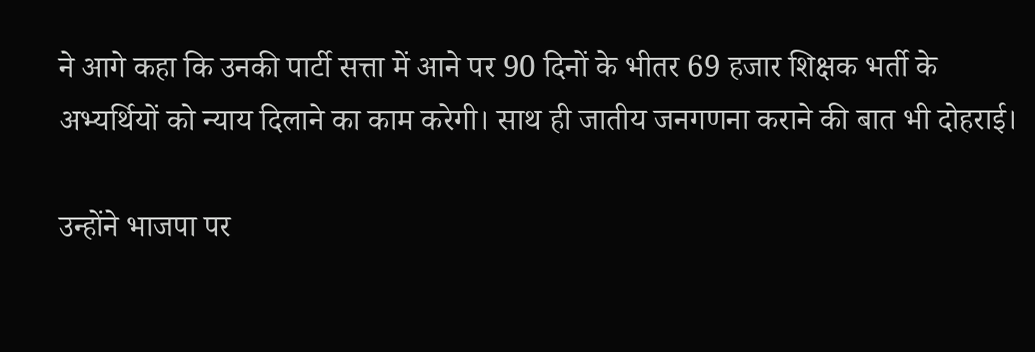ने आगे कहा कि उनकी पार्टी सत्ता में आने पर 90 दिनों के भीतर 69 हजार शिक्षक भर्ती के अभ्यर्थियों को न्याय दिलाने का काम करेगी। साथ ही जातीय जनगणना कराने की बात भी दोहराई।

उन्होंने भाजपा पर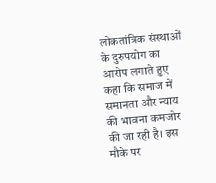लोकतांत्रिक संस्थाओं के दुरुपयोग का आरोप लगाते हुए कहा कि समाज में समानता और न्याय की भावना कमजोर की जा रही है। इस मौके पर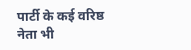पार्टी के कई वरिष्ठ नेता भी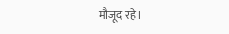मौजूद रहे।